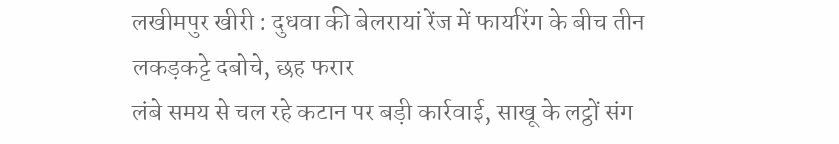लखीमपुर खीरी : दुधवा की बेलरायां रेंज में फायरिंग के बीच तीन लकड़कट्टे दबोचे, छह फरार
लंबे समय से चल रहे कटान पर बड़ी कार्रवाई, साखू के लट्ठों संग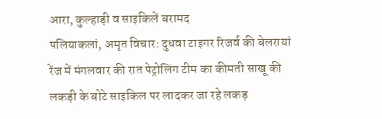आरा, कुल्हाड़ी व साइकिलें बरामद
पलियाकलां, अमृत विचार: दुधवा टाइगर रिजर्व की बेलरायां रेंज में मंगलवार की रात पेट्रोलिंग टीम का कीमती साखू की लकड़ी के बोटे साइकिल पर लादकर जा रहे लकड़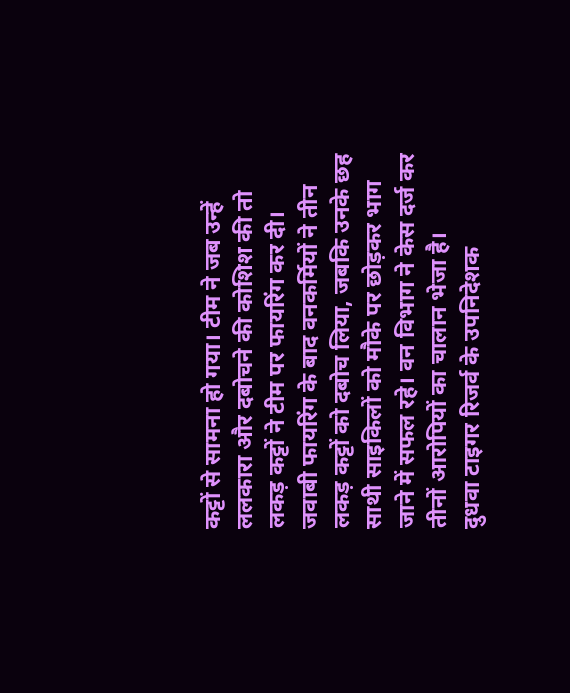कट्टों से सामना हो गया। टीम ने जब उन्हें ललकारा और दबोचने की कोशिश की तो लकड़ कट्टों ने टीम पर फायरिंग कर दी। जवाबी फायरिंग के बाद वनकर्मियों ने तीन लकड़ कट्टों को दबोच लिया, जबकि उनके छह साथी साइकिलों को मौके पर छोड़कर भाग जाने में सफल रहे। वन विभाग ने केस दर्ज कर तीनों आरोपियों का चालान भेजा है।
दुधवा टाइगर रिजर्व के उपनिदेशक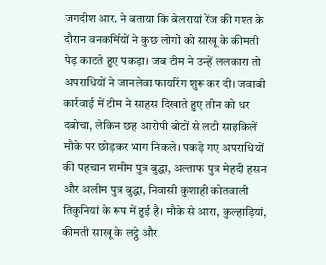जगदीश आर. ने बताया कि बेलरायां रेंज की गश्त के दौरान वनकर्मियों ने कुछ लोगों को साखू के कीमती पेड़ काटते हुए पकड़ा। जब टीम ने उन्हें ललकारा तो अपराधियों ने जानलेवा फायरिंग शुरू कर दी। जवाबी कार्रवाई में टीम ने साहस दिखाते हुए तीन को धर दबोचा, लेकिन छह आरोपी बोटों से लटी साइकिलें मौके पर छोड़कर भाग निकले। पकड़े गए अपराधियों की पहचान शमीम पुत्र बुद्धा, अल्ताफ पुत्र मेहदी हसन और अलीम पुत्र बुद्धा, निवासी कुशाही कोतवाली तिकुनियां के रूप में हुई है। मौके से आरा, कुल्हाड़ियां, कीमती साखू के लट्ठे और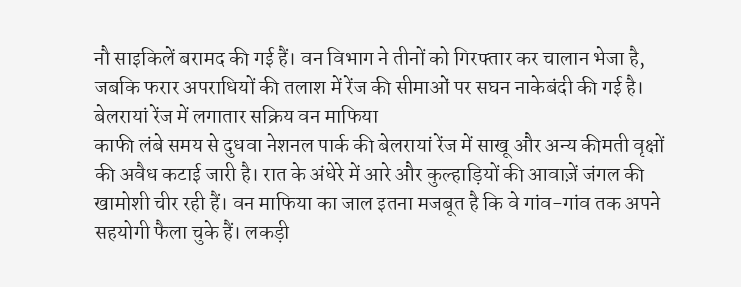नौ साइकिलें बरामद की गई हैं। वन विभाग ने तीनों को गिरफ्तार कर चालान भेजा है, जबकि फरार अपराधियों की तलाश में रेंज की सीमाओं पर सघन नाकेबंदी की गई है।
बेलरायां रेंज में लगातार सक्रिय वन माफिया
काफी लंबे समय से दुधवा नेशनल पार्क की बेलरायां रेंज में साखू और अन्य कीमती वृक्षों की अवैध कटाई जारी है। रात के अंधेरे में आरे और कुल्हाड़ियों की आवाज़ें जंगल की खामोशी चीर रही हैं। वन माफिया का जाल इतना मजबूत है कि वे गांव-गांव तक अपने सहयोगी फैला चुके हैं। लकड़ी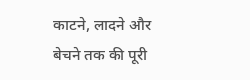काटने, लादने और बेचने तक की पूरी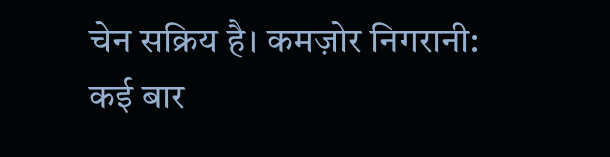चेन सक्रिय है। कमज़ोर निगरानी: कई बार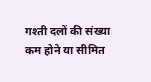गश्ती दलों की संख्या कम होने या सीमित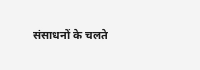संसाधनों के चलते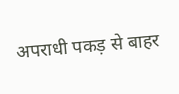अपराधी पकड़ से बाहर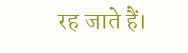रह जाते हैं।